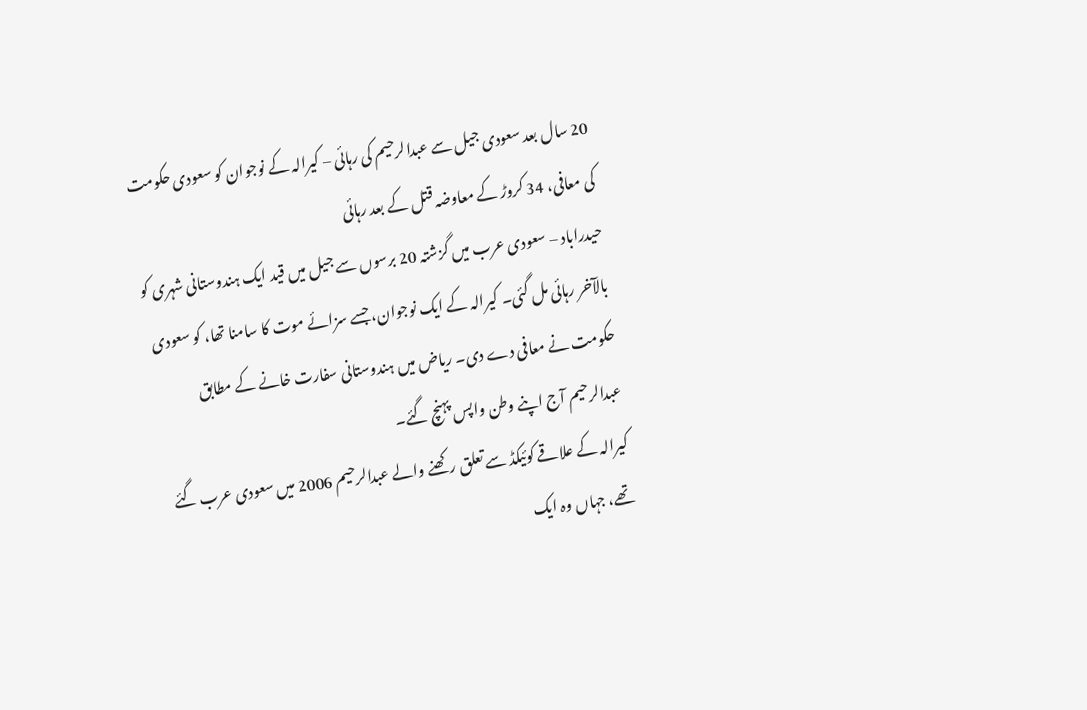20 سال بعد سعودی جیل سے عبدالرحیم کی رہائی – کیرالہ کے نوجوان کو سعودی حکومت کی معافی، 34 کروڑ کے معاوضہ قتل کے بعد رہائی
حیدراباد – سعودی عرب میں گزشتہ 20 برسوں سے جیل میں قید ایک ہندوستانی شہری کو بالآخر رہائی مل گئی۔ کیرالہ کے ایک نوجوان، جسے سزائے موت کا سامنا تھا، کو سعودی حکومت نے معافی دے دی۔ ریاض میں ہندوستانی سفارت خانے کے مطابق عبدالرحیم آج اپنے وطن واپس پہنچ گئے۔
کیرالہ کے علاقے کوئیکڈ سے تعلق رکھنے والے عبدالرحیم 2006 میں سعودی عرب گئے تھے، جہاں وہ ایک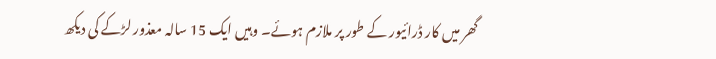گھر میں کار ڈرائیور کے طور پر ملازم ہوئے۔ وہیں ایک 15 سالہ معذور لڑکے کی دیکھ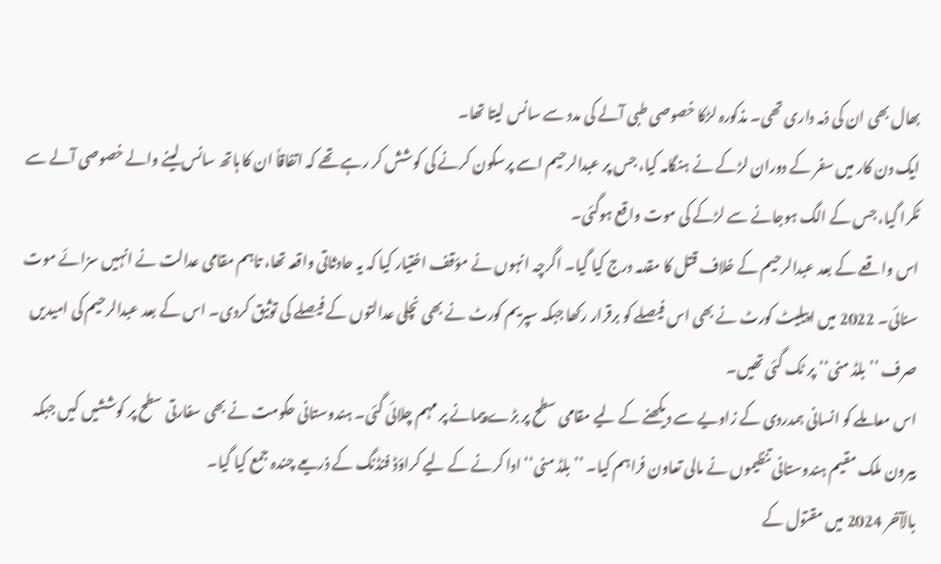بھال بھی ان کی ذمہ داری تھی۔ مذکورہ لڑکا خصوصی طبی آلے کی مدد سے سانس لیتا تھا۔
ایک دن کار میں سفر کے دوران لڑکے نے ہنگامہ کیا، جس پر عبدالرحیم اسے پرسکون کرنے کی کوشش کر رہے تھے کہ اتفاقاً ان کا ہاتھ سانس لینے والے خصوصی آلے سے ٹکرا گیا، جس کے الگ ہوجانے سے لڑکے کی موت واقع ہوگئی۔
اس واقعے کے بعد عبدالرحیم کے خلاف قتل کا مقدمہ درج کیا گیا۔ اگرچہ انہوں نے مؤقف اختیار کیا کہ یہ حادثاتی واقعہ تھا، تاہم مقامی عدالت نے انہیں سزائے موت سنائی۔ 2022 میں اپیلیٹ کورٹ نے بھی اس فیصلے کو برقرار رکھا جبکہ سپریم کورٹ نے بھی نچلی عدالتوں کے فیصلے کی توثیق کردی۔ اس کے بعد عبدالرحیم کی امیدیں صرف ’’بلڈ منی‘‘ پر ٹک گئی تھیں۔
اس معاملے کو انسانی ہمدردی کے زاویے سے دیکھنے کے لیے مقامی سطح پر بڑے پیمانے پر مہم چلائی گئی۔ ہندوستانی حکومت نے بھی سفارتی سطح پر کوششیں کیں جبکہ بیرون ملک مقیم ہندوستانی تنظیموں نے مالی تعاون فراہم کیا۔ ’’بلڈ منی‘‘ ادا کرنے کے لیے کراؤڈ فنڈنگ کے ذریعے چندہ جمع کیا گیا۔
بالآخر 2024 میں مقتول کے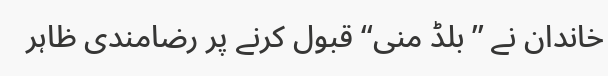خاندان نے ’’بلڈ منی‘‘ قبول کرنے پر رضامندی ظاہر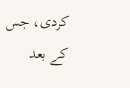کردی، جس کے بعد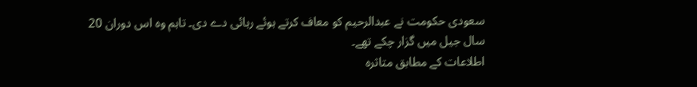سعودی حکومت نے عبدالرحیم کو معاف کرتے ہوئے رہائی دے دی۔ تاہم وہ اس دوران 20 سال جیل میں گزار چکے تھے۔
اطلاعات کے مطابق متاثرہ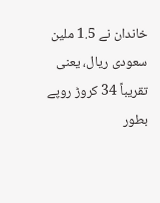خاندان نے 1.5 ملین سعودی ریال، یعنی تقریباً 34 کروڑ روپے بطور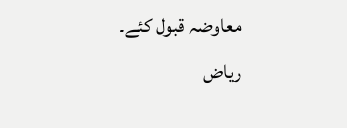معاوضہ قبول کئے۔ ریاض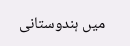میں ہندوستانی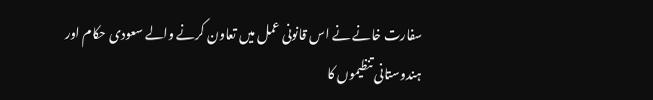سفارت خانے نے اس قانونی عمل میں تعاون کرنے والے سعودی حکام اور ہندوستانی تنظیموں کا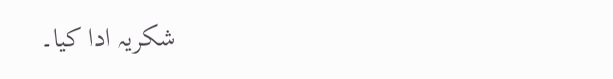شکریہ ادا کیا۔